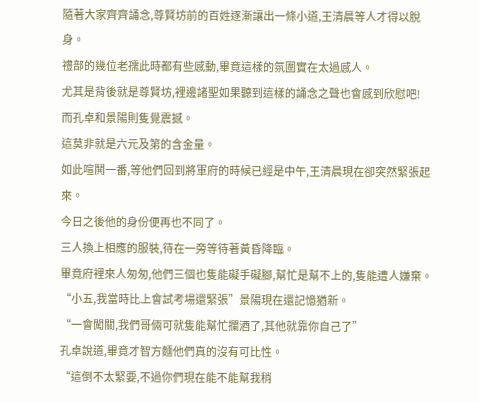隨著大家齊齊誦念,尊賢坊前的百姓逐漸讓出一條小道,王清晨等人才得以脫身。
禮部的幾位老孺此時都有些感動,畢竟這樣的氛圍實在太過感人。
尤其是背後就是尊賢坊,裡邊諸聖如果聽到這樣的誦念之聲也會感到欣慰吧!
而孔卓和景陽則隻覺震撼。
這莫非就是六元及第的含金量。
如此喧鬨一番,等他們回到將軍府的時候已經是中午,王清晨現在卻突然緊張起來。
今日之後他的身份便再也不同了。
三人換上相應的服裝,待在一旁等待著黃昏降臨。
畢竟府裡來人匆匆,他們三個也隻能礙手礙腳,幫忙是幫不上的,隻能遭人嫌棄。
“小五,我當時比上會試考場還緊張”景陽現在還記憶猶新。
“一會闖關,我們哥倆可就隻能幫忙攔酒了,其他就靠你自己了”
孔卓說道,畢竟才智方麵他們真的沒有可比性。
“這倒不太緊要,不過你們現在能不能幫我稍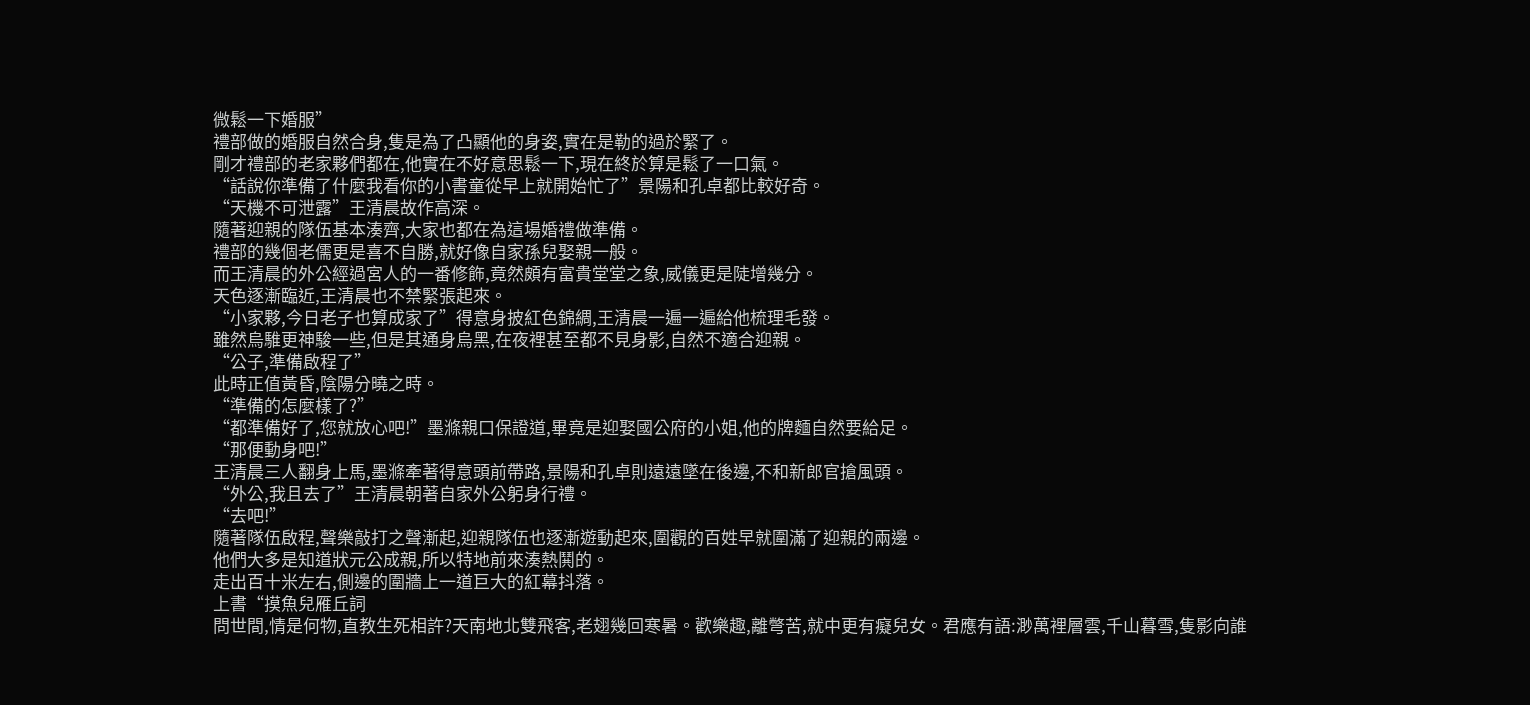微鬆一下婚服”
禮部做的婚服自然合身,隻是為了凸顯他的身姿,實在是勒的過於緊了。
剛才禮部的老家夥們都在,他實在不好意思鬆一下,現在終於算是鬆了一口氣。
“話說你準備了什麼我看你的小書童從早上就開始忙了”景陽和孔卓都比較好奇。
“天機不可泄露”王清晨故作高深。
隨著迎親的隊伍基本湊齊,大家也都在為這場婚禮做準備。
禮部的幾個老儒更是喜不自勝,就好像自家孫兒娶親一般。
而王清晨的外公經過宮人的一番修飾,竟然頗有富貴堂堂之象,威儀更是陡增幾分。
天色逐漸臨近,王清晨也不禁緊張起來。
“小家夥,今日老子也算成家了”得意身披紅色錦綢,王清晨一遍一遍給他梳理毛發。
雖然烏騅更神駿一些,但是其通身烏黑,在夜裡甚至都不見身影,自然不適合迎親。
“公子,準備啟程了”
此時正值黃昏,陰陽分曉之時。
“準備的怎麼樣了?”
“都準備好了,您就放心吧!”墨滌親口保證道,畢竟是迎娶國公府的小姐,他的牌麵自然要給足。
“那便動身吧!”
王清晨三人翻身上馬,墨滌牽著得意頭前帶路,景陽和孔卓則遠遠墜在後邊,不和新郎官搶風頭。
“外公,我且去了”王清晨朝著自家外公躬身行禮。
“去吧!”
隨著隊伍啟程,聲樂敲打之聲漸起,迎親隊伍也逐漸遊動起來,圍觀的百姓早就圍滿了迎親的兩邊。
他們大多是知道狀元公成親,所以特地前來湊熱鬨的。
走出百十米左右,側邊的圍牆上一道巨大的紅幕抖落。
上書“摸魚兒雁丘詞
問世間,情是何物,直教生死相許?天南地北雙飛客,老翅幾回寒暑。歡樂趣,離彆苦,就中更有癡兒女。君應有語:渺萬裡層雲,千山暮雪,隻影向誰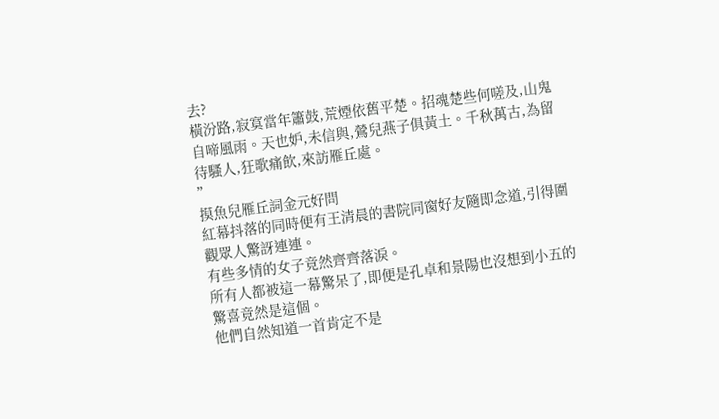去?
橫汾路,寂寞當年簫鼓,荒煙依舊平楚。招魂楚些何嗟及,山鬼自啼風雨。天也妒,未信與,鶯兒燕子俱黃土。千秋萬古,為留待騷人,狂歌痛飲,來訪雁丘處。
”
摸魚兒雁丘詞金元好問
紅幕抖落的同時便有王清晨的書院同窗好友隨即念道,引得圍觀眾人驚訝連連。
有些多情的女子竟然齊齊落淚。
所有人都被這一幕驚呆了,即便是孔卓和景陽也沒想到小五的驚喜竟然是這個。
他們自然知道一首肯定不是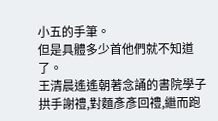小五的手筆。
但是具體多少首他們就不知道了。
王清晨遙遙朝著念誦的書院學子拱手謝禮,對麵彥彥回禮,繼而跑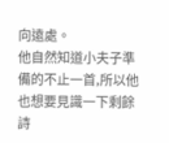向遠處。
他自然知道小夫子準備的不止一首,所以他也想要見識一下剩餘詩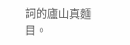詞的廬山真麵目。